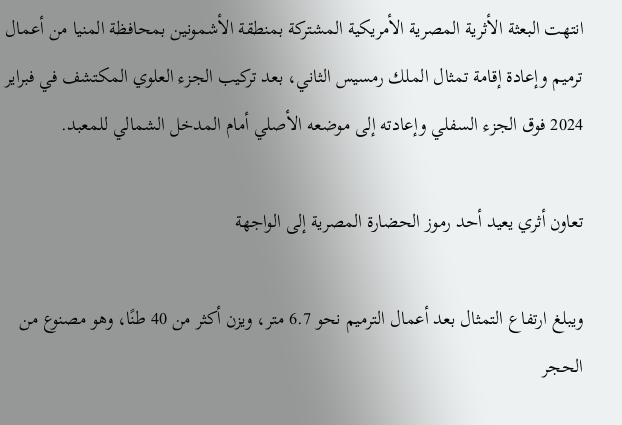انتهت البعثة الأثرية المصرية الأمريكية المشتركة بمنطقة الأشمونين بمحافظة المنيا من أعمال ترميم وإعادة إقامة تمثال الملك رمسيس الثاني، بعد تركيب الجزء العلوي المكتشف في فبراير 2024 فوق الجزء السفلي وإعادته إلى موضعه الأصلي أمام المدخل الشمالي للمعبد.

تعاون أثري يعيد أحد رموز الحضارة المصرية إلى الواجهة

ويبلغ ارتفاع التمثال بعد أعمال الترميم نحو 6.7 متر، ويزن أكثر من 40 طنًا، وهو مصنوع من الحجر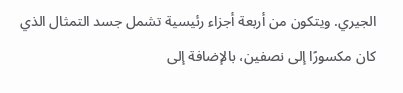الجيري. ويتكون من أربعة أجزاء رئيسية تشمل جسد التمثال الذي كان مكسورًا إلى نصفين، بالإضافة إلى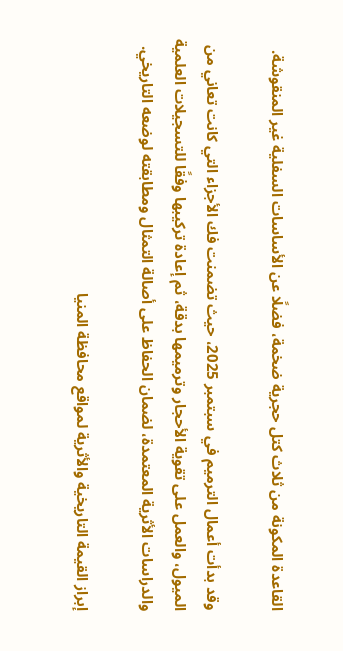القاعدة المكونة من ثلاث كتل حجرية ضخمة، فضلًا عن الأساسات السفلية غير المنقوشة.

وقد بدأت أعمال الترميم في سبتمبر 2025، حيث تضمنت فك الأجزاء التي كانت تعاني من الميول، والعمل على تقوية الأحجار وترميمها بدقة، ثم إعادة تركيبها وفقًا للتسجيلات العلمية والدراسات الأثرية المعتمدة، لضمان الحفاظ على أصالة التمثال ومطابقته لوضعه التاريخي.

إبراز القيمة التاريخية والأثرية لمواقع محافظة المنيا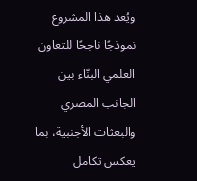ويُعد هذا المشروع نموذجًا ناجحًا للتعاون العلمي البنّاء بين الجانب المصري والبعثات الأجنبية، بما يعكس تكامل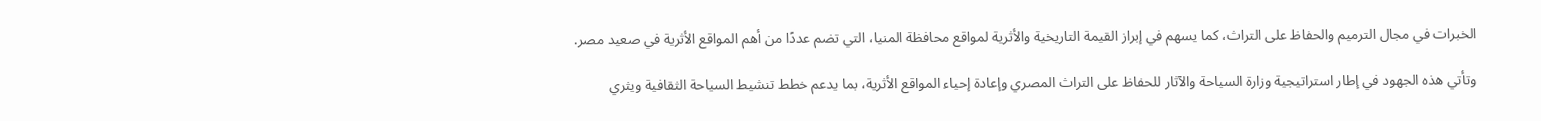الخبرات في مجال الترميم والحفاظ على التراث، كما يسهم في إبراز القيمة التاريخية والأثرية لمواقع محافظة المنيا، التي تضم عددًا من أهم المواقع الأثرية في صعيد مصر.

وتأتي هذه الجهود في إطار استراتيجية وزارة السياحة والآثار للحفاظ على التراث المصري وإعادة إحياء المواقع الأثرية، بما يدعم خطط تنشيط السياحة الثقافية ويثري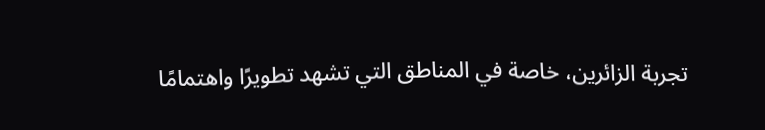تجربة الزائرين، خاصة في المناطق التي تشهد تطويرًا واهتمامًا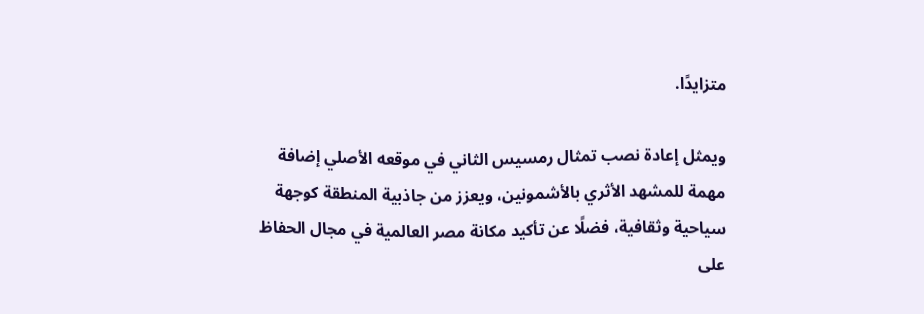متزايدًا.

ويمثل إعادة نصب تمثال رمسيس الثاني في موقعه الأصلي إضافة مهمة للمشهد الأثري بالأشمونين، ويعزز من جاذبية المنطقة كوجهة سياحية وثقافية، فضلًا عن تأكيد مكانة مصر العالمية في مجال الحفاظ على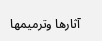آثارها وترميمها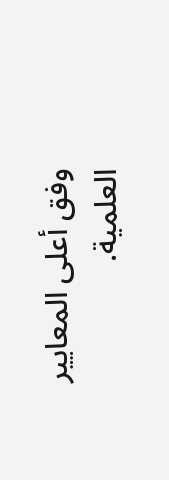وفق أعلى المعايير العلمية.